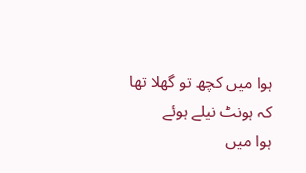ہوا میں کچھ تو گھلا تھا کہ ہونٹ نیلے ہوئے
ہوا میں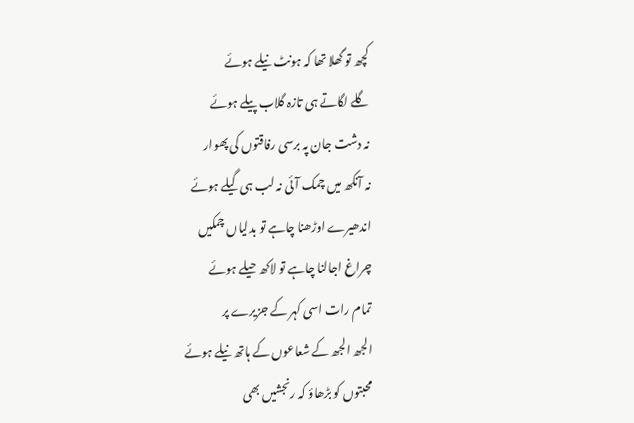کچھ تو گھلا تھا کہ ہونٹ نیلے ہوئے
گلے لگاتے ہی تازہ گلاب پیلے ہوئے
نہ دشت جان پہ برسی رفاقتوں کی پھوار
نہ آنکھ میں چمک آئی نہ لب ہی گیلے ہوئے
اندھیرے اوڑھنا چاہے تو بدلیاں چمکیں
چراغ اجالنا چاہے تو لاکھ حیلے ہوئے
تمام رات اسی کہر کے جزیرے پر
الجھ الجھ کے شعاعوں کے ہاتھ نیلے ہوئے
محبتوں کو بڑھاؤ کہ رنجشیں بھی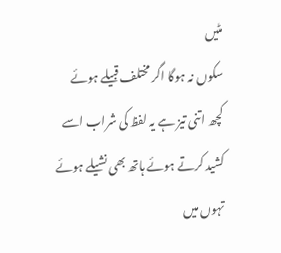مٹیں
سکوں نہ ہوگا اگر مختلف قبیلے ہوئے
کچھ اتنی تیز ہے یہ لفظ کی شراب اسے
کشید کرتے ہوئے ہاتھ بھی نشیلے ہوئے
تہوں میں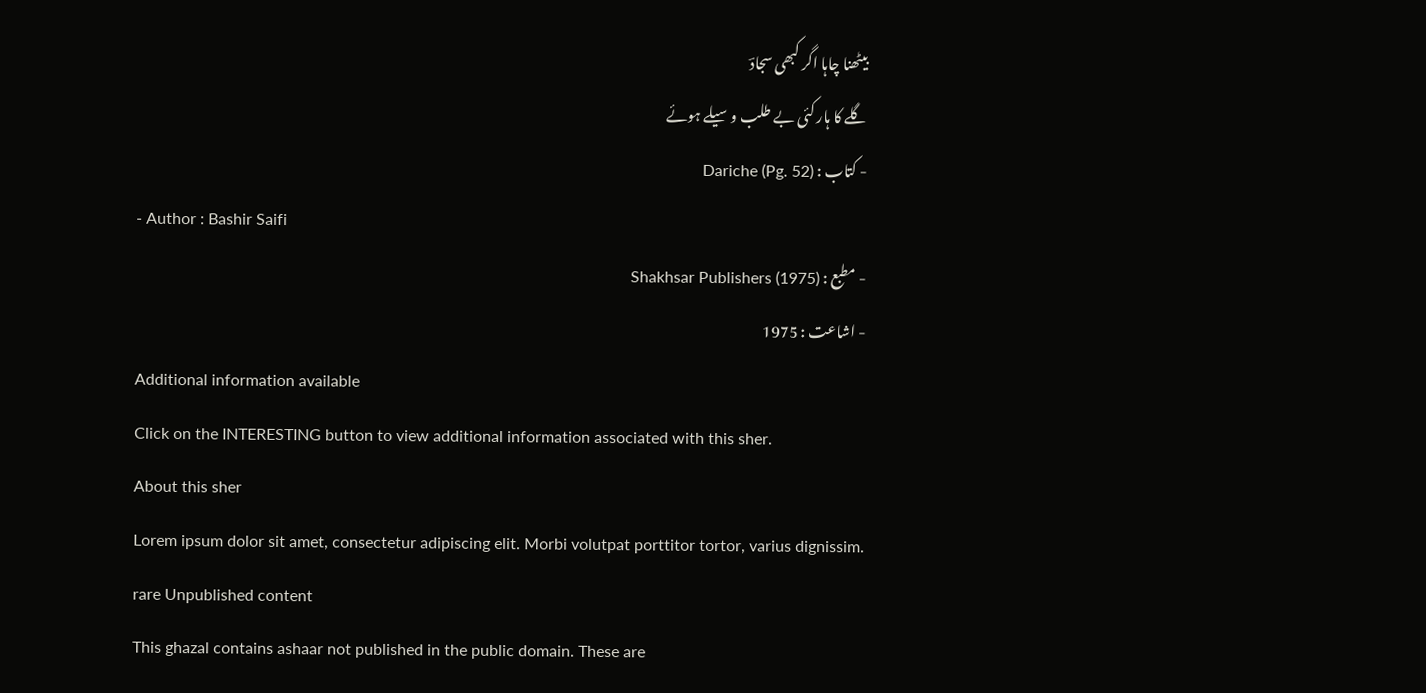بیٹھنا چاہا اگر کبھی سجادؔ
گلے کا ہار کئی بے طلب وسیلے ہوئے
- کتاب : Dariche (Pg. 52)
- Author : Bashir Saifi
- مطبع : Shakhsar Publishers (1975)
- اشاعت : 1975
Additional information available
Click on the INTERESTING button to view additional information associated with this sher.
About this sher
Lorem ipsum dolor sit amet, consectetur adipiscing elit. Morbi volutpat porttitor tortor, varius dignissim.
rare Unpublished content
This ghazal contains ashaar not published in the public domain. These are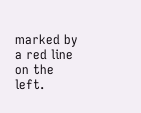marked by a red line on the left.